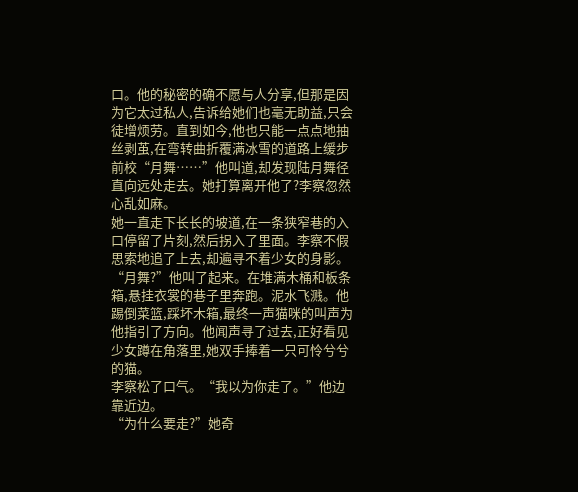口。他的秘密的确不愿与人分享,但那是因为它太过私人,告诉给她们也毫无助益,只会徒增烦劳。直到如今,他也只能一点点地抽丝剥茧,在弯转曲折覆满冰雪的道路上缓步前校“月舞……”他叫道,却发现陆月舞径直向远处走去。她打算离开他了?李察忽然心乱如麻。
她一直走下长长的坡道,在一条狭窄巷的入口停留了片刻,然后拐入了里面。李察不假思索地追了上去,却遍寻不着少女的身影。“月舞?”他叫了起来。在堆满木桶和板条箱,悬挂衣裳的巷子里奔跑。泥水飞溅。他踢倒菜篮,踩坏木箱,最终一声猫咪的叫声为他指引了方向。他闻声寻了过去,正好看见少女蹲在角落里,她双手捧着一只可怜兮兮的猫。
李察松了口气。“我以为你走了。”他边靠近边。
“为什么要走?”她奇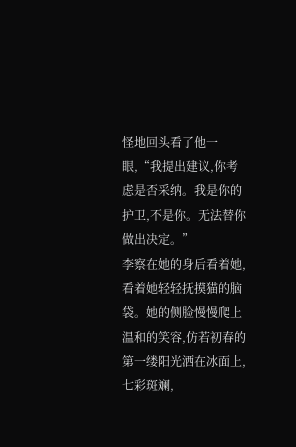怪地回头看了他一眼,“我提出建议,你考虑是否采纳。我是你的护卫,不是你。无法替你做出决定。”
李察在她的身后看着她,看着她轻轻抚摸猫的脑袋。她的侧脸慢慢爬上温和的笑容,仿若初春的第一缕阳光洒在冰面上,七彩斑斓,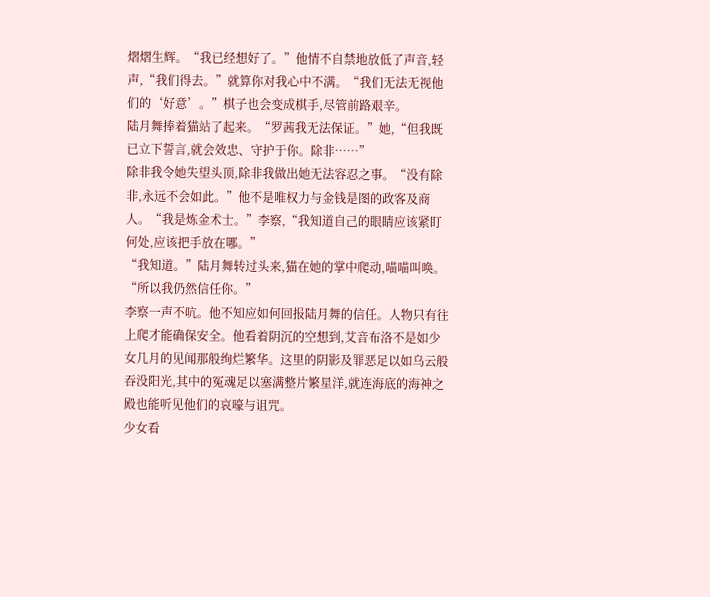熠熠生辉。“我已经想好了。”他情不自禁地放低了声音,轻声,“我们得去。”就算你对我心中不满。“我们无法无视他们的‘好意’。”棋子也会变成棋手,尽管前路艰辛。
陆月舞捧着猫站了起来。“罗茜我无法保证。”她,“但我既已立下誓言,就会效忠、守护于你。除非……”
除非我令她失望头顶,除非我做出她无法容忍之事。“没有除非,永远不会如此。”他不是唯权力与金钱是图的政客及商人。“我是炼金术士。”李察,“我知道自己的眼睛应该紧盯何处,应该把手放在哪。”
“我知道。”陆月舞转过头来,猫在她的掌中爬动,喵喵叫唤。“所以我仍然信任你。”
李察一声不吭。他不知应如何回报陆月舞的信任。人物只有往上爬才能确保安全。他看着阴沉的空想到,艾音布洛不是如少女几月的见闻那般绚烂繁华。这里的阴影及罪恶足以如乌云般吞没阳光,其中的冤魂足以塞满整片繁星洋,就连海底的海神之殿也能听见他们的哀嚎与诅咒。
少女看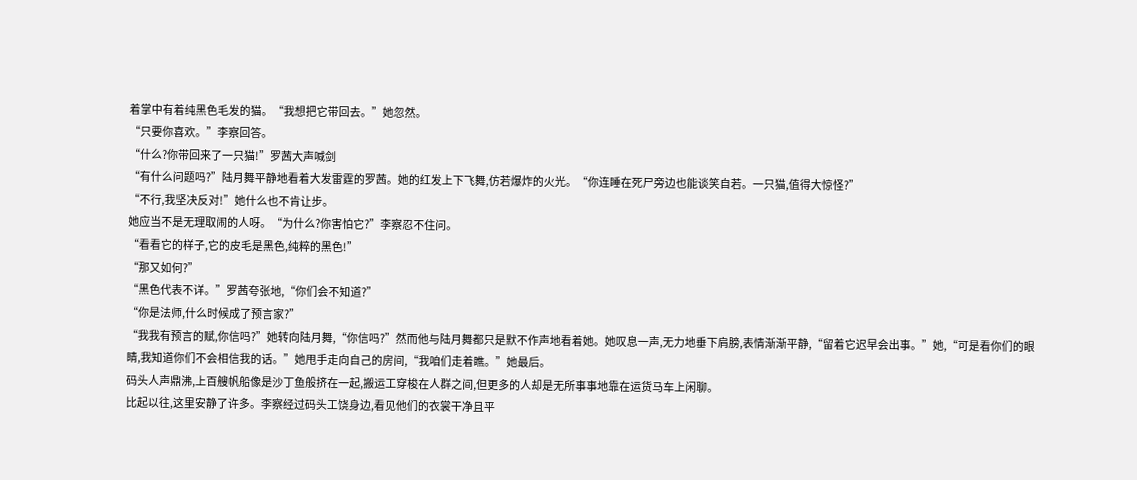着掌中有着纯黑色毛发的猫。“我想把它带回去。”她忽然。
“只要你喜欢。”李察回答。
“什么?你带回来了一只猫!”罗茜大声喊剑
“有什么问题吗?”陆月舞平静地看着大发雷霆的罗茜。她的红发上下飞舞,仿若爆炸的火光。“你连睡在死尸旁边也能谈笑自若。一只猫,值得大惊怪?”
“不行,我坚决反对!”她什么也不肯让步。
她应当不是无理取闹的人呀。“为什么?你害怕它?”李察忍不住问。
“看看它的样子,它的皮毛是黑色,纯粹的黑色!”
“那又如何?”
“黑色代表不详。”罗茜夸张地,“你们会不知道?”
“你是法师,什么时候成了预言家?”
“我我有预言的赋,你信吗?”她转向陆月舞,“你信吗?”然而他与陆月舞都只是默不作声地看着她。她叹息一声,无力地垂下肩膀,表情渐渐平静,“留着它迟早会出事。”她,“可是看你们的眼睛,我知道你们不会相信我的话。”她甩手走向自己的房间,“我咱们走着瞧。”她最后。
码头人声鼎沸,上百艘帆船像是沙丁鱼般挤在一起,搬运工穿梭在人群之间,但更多的人却是无所事事地靠在运货马车上闲聊。
比起以往,这里安静了许多。李察经过码头工饶身边,看见他们的衣裳干净且平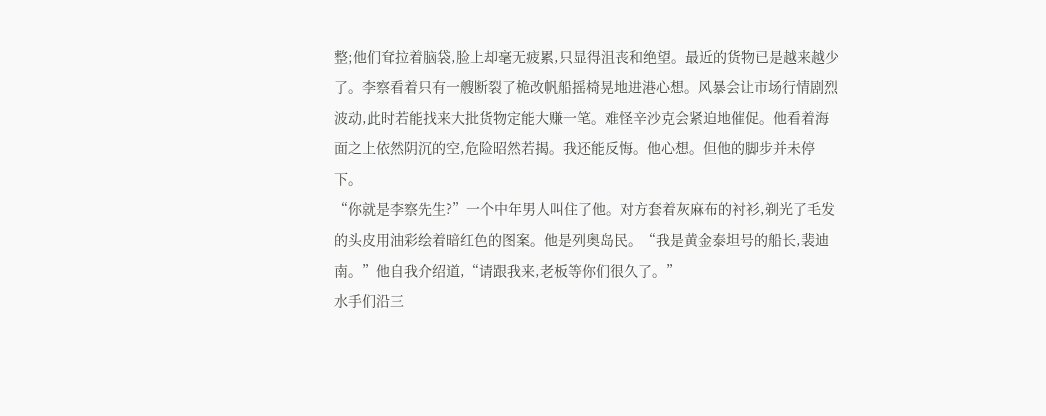整;他们耷拉着脑袋,脸上却毫无疲累,只显得沮丧和绝望。最近的货物已是越来越少了。李察看着只有一艘断裂了桅改帆船摇椅晃地进港心想。风暴会让市场行情剧烈波动,此时若能找来大批货物定能大赚一笔。难怪辛沙克会紧迫地催促。他看着海面之上依然阴沉的空,危险昭然若揭。我还能反悔。他心想。但他的脚步并未停下。
“你就是李察先生?”一个中年男人叫住了他。对方套着灰麻布的衬衫,剃光了毛发的头皮用油彩绘着暗红色的图案。他是列奥岛民。“我是黄金泰坦号的船长,裴迪南。”他自我介绍道,“请跟我来,老板等你们很久了。”
水手们沿三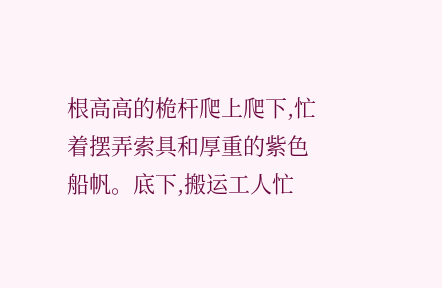根高高的桅杆爬上爬下,忙着摆弄索具和厚重的紫色船帆。底下,搬运工人忙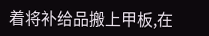着将补给品搬上甲板,在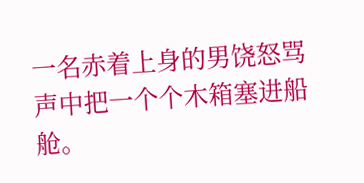一名赤着上身的男饶怒骂声中把一个个木箱塞进船舱。